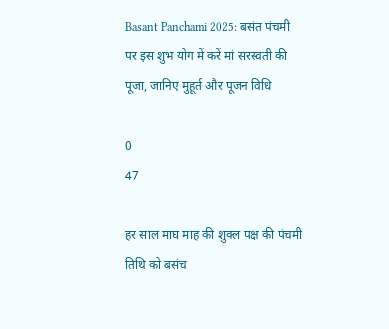Basant Panchami 2025: बसंत पंचमी पर इस शुभ योग में करें मां सरस्वती की पूजा, जानिए मुहूर्त और पूजन विधि

0
47

हर साल माघ माह की शुक्ल पक्ष की पंचमी तिथि को बसंच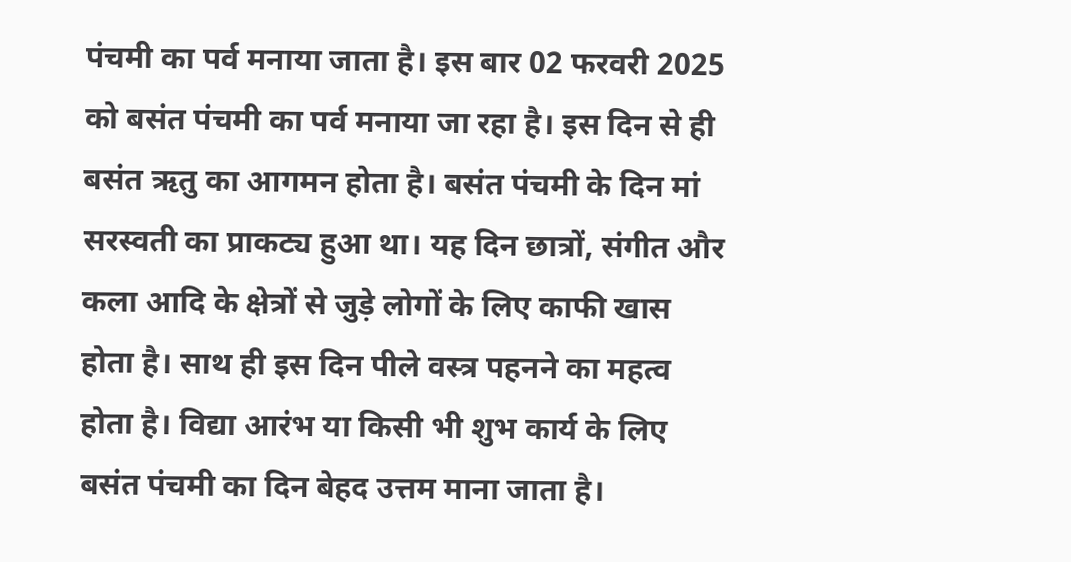पंचमी का पर्व मनाया जाता है। इस बार 02 फरवरी 2025 को बसंत पंचमी का पर्व मनाया जा रहा है। इस दिन से ही बसंत ऋतु का आगमन होता है। बसंत पंचमी के दिन मां सरस्वती का प्राकट्य हुआ था। यह दिन छात्रों, संगीत और कला आदि के क्षेत्रों से जुड़े लोगों के लिए काफी खास होता है। साथ ही इस दिन पीले वस्त्र पहनने का महत्व होता है। विद्या आरंभ या किसी भी शुभ कार्य के लिए बसंत पंचमी का दिन बेहद उत्तम माना जाता है।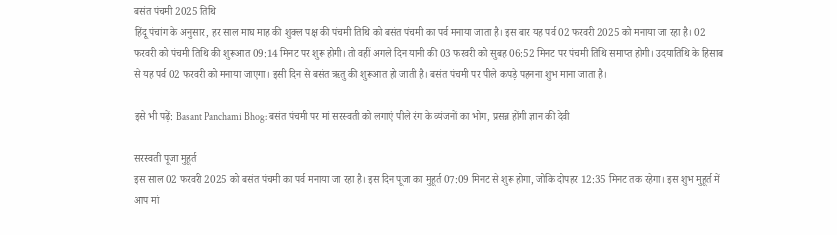बसंत पंचमी 2025 तिथि
हिंदू पंचांग के अनुसार, हर साल माघ माह की शुक्ल पक्ष की पंचमी तिथि को बसंत पंचमी का पर्व मनाया जाता है। इस बार यह पर्व 02 फरवरी 2025 को मनाया जा रहा है। 02 फरवरी को पंचमी तिथि की शुरूआत 09:14 मिनट पर शुरू होगी। तो वहीं अगले दिन यानी की 03 फरवरी को सुबह 06:52 मिनट पर पंचमी तिथि समाप्त होगी। उदयातिथि के हिसाब से यह पर्व 02 फरवरी को मनाया जाएगा। इसी दिन से बसंत ऋतु की शुरूआत हो जाती है। बसंत पंचमी पर पीले कपड़े पहनना शुभ माना जाता है।

इसे भी पढ़ें: Basant Panchami Bhog: बसंत पंचमी पर मां सरस्वती को लगाएं पीले रंग के व्यंजनों का भोग, प्रसन्न होंगी ज्ञान की देवी

सरस्वती पूजा मुहूर्त
इस साल 02 फरवरी 2025 को बसंत पंचमी का पर्व मनाया जा रहा है। इस दिन पूजा का मुहूर्त 07:09 मिनट से शुरू होगा, जोकि दोपहर 12:35 मिनट तक रहेगा। इस शुभ मुहूर्त में आप मां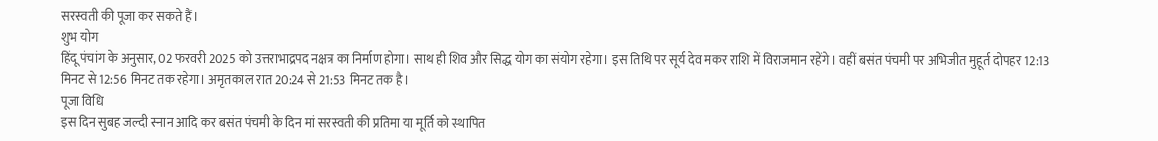सरस्वती की पूजा कर सकते हैं।
शुभ योग
हिंदू पंचांग के अनुसार, 02 फरवरी 2025 को उत्तराभाद्रपद नक्षत्र का निर्माण होगा। साथ ही शिव और सिद्ध योग का संयोग रहेगा। इस तिथि पर सूर्य देव मकर राशि में विराजमान रहेंगे। वहीं बसंत पंचमी पर अभिजीत मुहूर्त दोपहर 12:13 मिनट से 12:56 मिनट तक रहेगा। अमृतकाल रात 20:24 से 21:53 मिनट तक है।
पूजा विधि
इस दिन सुबह जल्दी स्नान आदि कर बसंत पंचमी के दिन मां सरस्वती की प्रतिमा या मूर्ति को स्थापित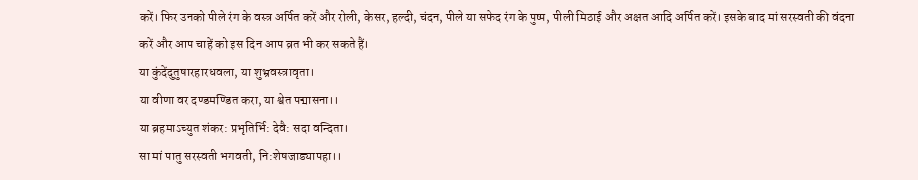करें। फिर उनको पीले रंग के वस्त्र अर्पित करें और रोली, केसर, हल्दी, चंदन, पीले या सफेद रंग के पुष्प, पीली मिठाई और अक्षत आदि अर्पित करें। इसके बाद मां सरस्वती की वंदना करें और आप चाहें को इस दिन आप व्रत भी कर सकते हैं।
या कुंदेंदुतुषारहारधवला, या शुभ्रवस्त्रावृता।
या वीणा वर दण्डमण्डित करा, या श्वेत पद्मासना।।
या ब्रहमाऽच्युत शंकर: प्रभृतिर्भि: देवै: सदा वन्दिता।
सा मां पातु सरस्वती भगवती, नि:शेषजाड्यापहा।।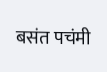बसंत पचंमी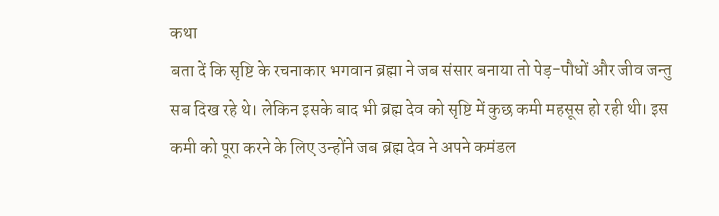कथा
बता दें कि सृष्टि के रचनाकार भगवान ब्रह्मा ने जब संसार बनाया तो पेड़-पौधों और जीव जन्तु सब दिख रहे थे। लेकिन इसके बाद भी ब्रह्म देव को सृष्टि में कुछ कमी महसूस हो रही थी। इस कमी को पूरा करने के लिए उन्होंने जब ब्रह्म देव ने अपने कमंडल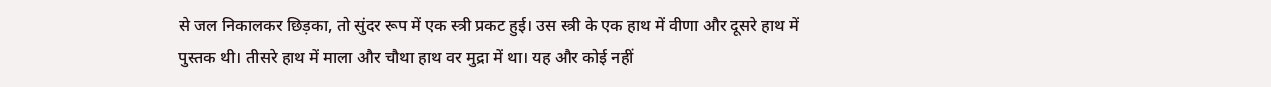से जल निकालकर छिड़का, तो सुंदर रूप में एक स्त्री प्रकट हुई। उस स्त्री के एक हाथ में वीणा और दूसरे हाथ में पुस्तक थी। तीसरे हाथ में माला और चौथा हाथ वर मुद्रा में था। यह और कोई नहीं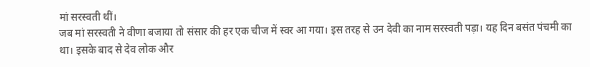मां सरस्वती थीं।
जब मां सरस्वती ने वीणा बजाया तो संसार की हर एक चीज में स्वर आ गया। इस तरह से उन देवी का नाम सरस्वती पड़ा। यह दिन बसंत पंचमी का था। इसके बाद से देव लोक और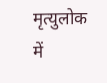मृत्युलोक में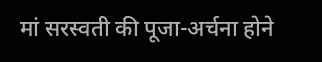मां सरस्वती की पूजा-अर्चना होने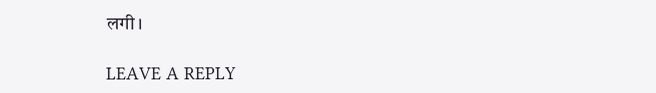लगी।

LEAVE A REPLY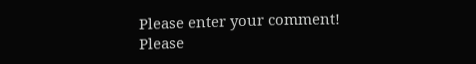Please enter your comment!
Please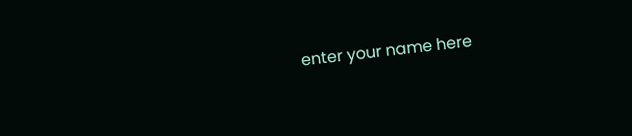enter your name here